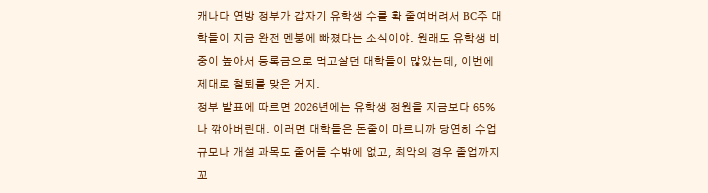캐나다 연방 정부가 갑자기 유학생 수를 확 줄여버려서 BC주 대학들이 지금 완전 멘붕에 빠졌다는 소식이야. 원래도 유학생 비중이 높아서 등록금으로 먹고살던 대학들이 많았는데, 이번에 제대로 철퇴를 맞은 거지.
정부 발표에 따르면 2026년에는 유학생 정원을 지금보다 65%나 깎아버린대. 이러면 대학들은 돈줄이 마르니까 당연히 수업 규모나 개설 과목도 줄어들 수밖에 없고, 최악의 경우 졸업까지 꼬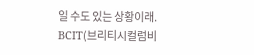일 수도 있는 상황이래. BCIT(브리티시컬럼비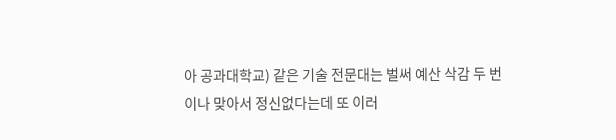아 공과대학교) 같은 기술 전문대는 벌써 예산 삭감 두 번이나 맞아서 정신없다는데 또 이러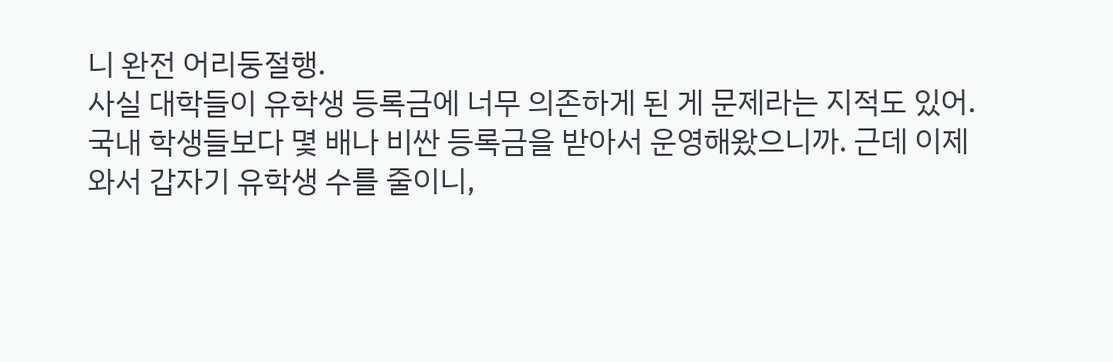니 완전 어리둥절행.
사실 대학들이 유학생 등록금에 너무 의존하게 된 게 문제라는 지적도 있어. 국내 학생들보다 몇 배나 비싼 등록금을 받아서 운영해왔으니까. 근데 이제 와서 갑자기 유학생 수를 줄이니,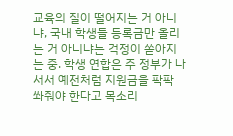교육의 질이 떨어지는 거 아니냐, 국내 학생들 등록금만 올리는 거 아니냐는 걱정이 쏟아지는 중. 학생 연합은 주 정부가 나서서 예전처럼 지원금을 팍팍 쏴줘야 한다고 목소리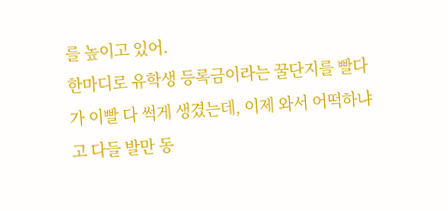를 높이고 있어.
한마디로 유학생 등록금이라는 꿀단지를 빨다가 이빨 다 썩게 생겼는데, 이제 와서 어떡하냐고 다들 발만 동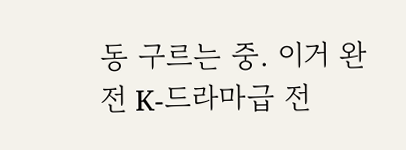동 구르는 중. 이거 완전 K-드라마급 전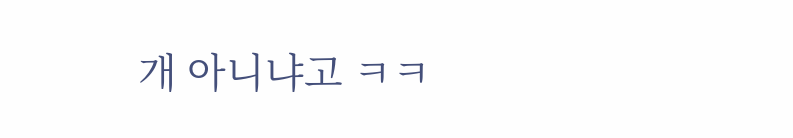개 아니냐고 ㅋㅋ